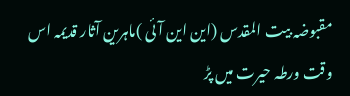مقبوضہ بیت المقدس (این این آئی )ماہرین آثار قدیمہ اس وقت ورطہ حیرت میں پڑ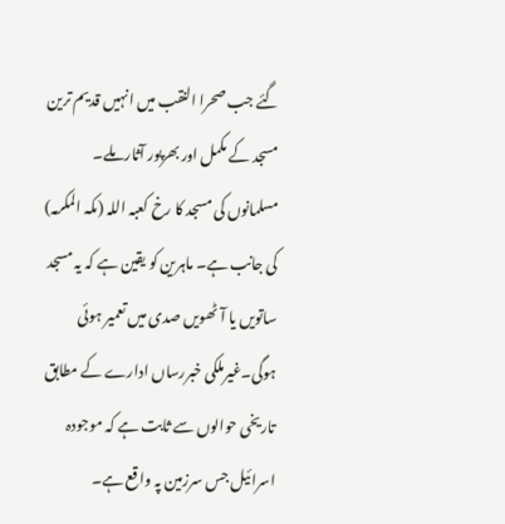گئے جب صحرا النقب میں انہیں قدیم ترین مسجد کے مکمل اور بھرپور آثار ملے۔ مسلمانوں کی مسجد کا رخ کعبہ اللہ (مکہ المکرمہ) کی جانب ہے۔ ماہرین کو یقین ہے کہ یہ مسجد ساتویں یا آٹھویں صدی میں تعمیر ہوئی ہوگی۔غیرملکی خبررساں ادارے کے مطابق تاریخی حوالوں سے ثابت ہے کہ موجودہ اسرائیل جس سرزمین پہ واقع ہے۔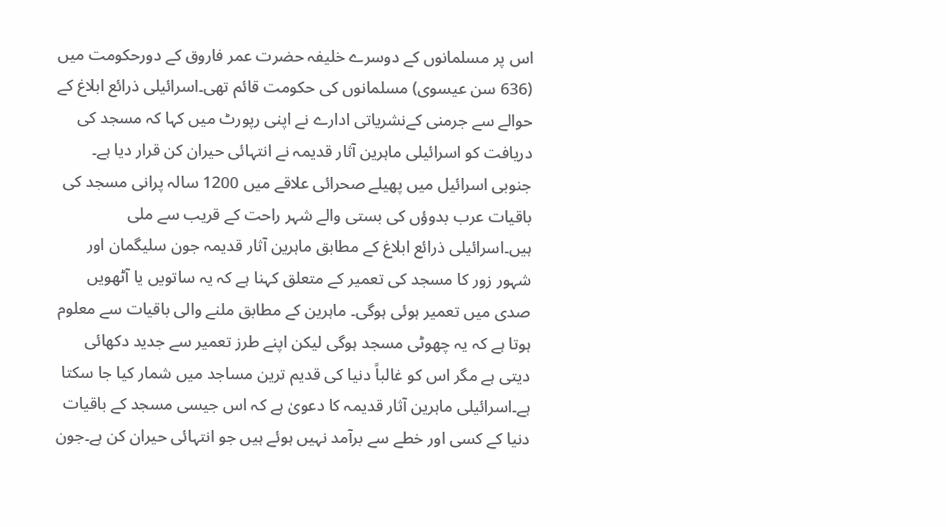اس پر مسلمانوں کے دوسرے خلیفہ حضرت عمر فاروق کے دورحکومت میں (636 سن عیسوی) مسلمانوں کی حکومت قائم تھی۔اسرائیلی ذرائع ابلاغ کے حوالے سے جرمنی کےنشریاتی ادارے نے اپنی رپورٹ میں کہا کہ مسجد کی دریافت کو اسرائیلی ماہرین آثار قدیمہ نے انتہائی حیران کن قرار دیا ہے۔ جنوبی اسرائیل میں پھیلے صحرائی علاقے میں 1200 سالہ پرانی مسجد کی باقیات عرب بدوؤں کی بستی والے شہر راحت کے قریب سے ملی ہیں۔اسرائیلی ذرائع ابلاغ کے مطابق ماہرین آثار قدیمہ جون سلیگمان اور شہور زور کا مسجد کی تعمیر کے متعلق کہنا ہے کہ یہ ساتویں یا آٹھویں صدی میں تعمیر ہوئی ہوگی۔ ماہرین کے مطابق ملنے والی باقیات سے معلوم ہوتا ہے کہ یہ چھوٹی مسجد ہوگی لیکن اپنے طرز تعمیر سے جدید دکھائی دیتی ہے مگر اس کو غالباً دنیا کی قدیم ترین مساجد میں شمار کیا جا سکتا ہے۔اسرائیلی ماہرین آثار قدیمہ کا دعویٰ ہے کہ اس جیسی مسجد کے باقیات دنیا کے کسی اور خطے سے برآمد نہیں ہوئے ہیں جو انتہائی حیران کن ہے۔جون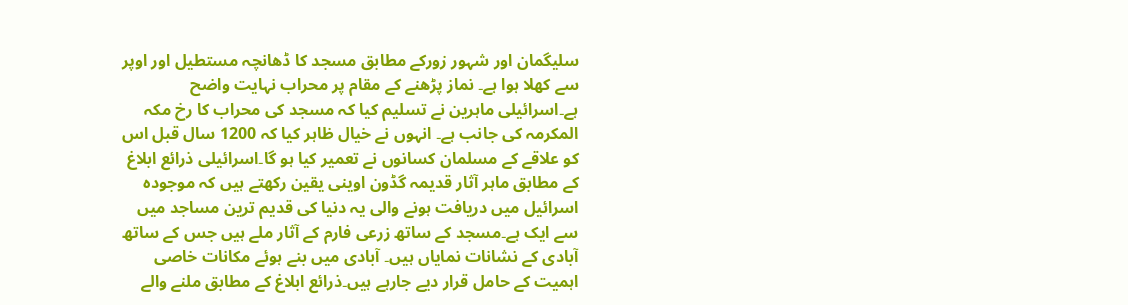سلیگمان اور شہور زورکے مطابق مسجد کا ڈھانچہ مستطیل اور اوپر سے کھلا ہوا ہے۔ نماز پڑھنے کے مقام پر محراب نہایت واضح ہے۔اسرائیلی ماہرین نے تسلیم کیا کہ مسجد کی محراب کا رخ مکہ المکرمہ کی جانب ہے۔ انہوں نے خیال ظاہر کیا کہ 1200 سال قبل اس کو علاقے کے مسلمان کسانوں نے تعمیر کیا ہو گا۔اسرائیلی ذرائع ابلاغ کے مطابق ماہر آثار قدیمہ گڈون اوینی یقین رکھتے ہیں کہ موجودہ اسرائیل میں دریافت ہونے والی یہ دنیا کی قدیم ترین مساجد میں سے ایک ہے۔مسجد کے ساتھ زرعی فارم کے آثار ملے ہیں جس کے ساتھ آبادی کے نشانات نمایاں ہیں۔ آبادی میں بنے ہوئے مکانات خاصی اہمیت کے حامل قرار دیے جارہے ہیں۔ذرائع ابلاغ کے مطابق ملنے والے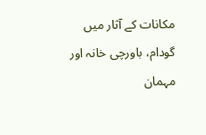مکانات کے آثار میں گودام، باورچی خانہ اور مہمان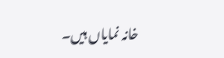خانہ نمایاں ہیں۔